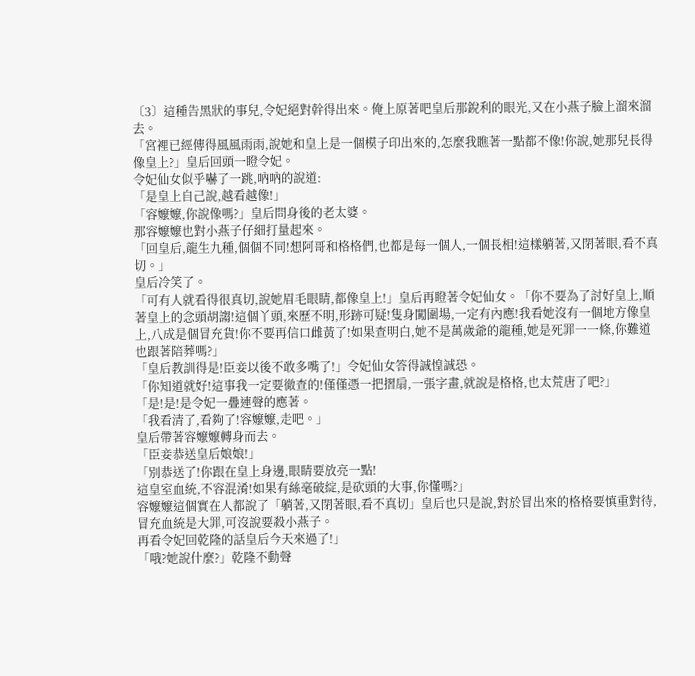〔3〕這種告黑狀的事兒,令妃絕對幹得出來。俺上原著吧皇后那銳利的眼光,又在小燕子臉上溜來溜去。
「宮裡已經傳得風風雨雨,說她和皇上是一個模子印出來的,怎麼我瞧著一點都不像!你說,她那兒長得像皇上?」皇后回頭一瞪令妃。
令妃仙女似乎嚇了一跳,吶吶的說道:
「是皇上自己說,越看越像!」
「容嬤嬤,你說像嗎?」皇后問身後的老太婆。
那容嬤嬤也對小燕子仔細打量起來。
「回皇后,龍生九種,個個不同!想阿哥和格格們,也都是每一個人,一個長相!這樣躺著,又閉著眼,看不真切。」
皇后冷笑了。
「可有人就看得很真切,說她眉毛眼睛,都像皇上!」皇后再瞪著令妃仙女。「你不要為了討好皇上,順著皇上的念頭胡謅!這個丫頭,來歷不明,形跡可疑!隻身闖圍場,一定有內應!我看她沒有一個地方像皇上,八成是個冒充貨!你不要再信口雌黃了!如果查明白,她不是萬歲爺的龍種,她是死罪一一條,你難道也跟著陪葬嗎?」
「皇后教訓得是!臣妾以後不敢多嘴了!」令妃仙女答得誠惶誠恐。
「你知道就好!這事我一定要徹查的!僅僅憑一把摺扇,一張字畫,就說是格格,也太荒唐了吧?」
「是!是!是令妃一疊連聲的應著。
「我看清了,看夠了!容嬤嬤,走吧。」
皇后帶著容嬤嬤轉身而去。
「臣妾恭送皇后娘娘!」
「別恭送了!你跟在皇上身邊,眼睛要放亮一點!
這皇室血統,不容混淆!如果有絲毫破綻,是砍頭的大事,你懂嗎?」
容嬤嬤這個實在人都說了「躺著,又閉著眼,看不真切」皇后也只是說,對於冒出來的格格要慎重對待,冒充血統是大罪,可沒說要殺小燕子。
再看令妃回乾隆的話皇后今天來過了!」
「哦?她說什麼?」乾隆不動聲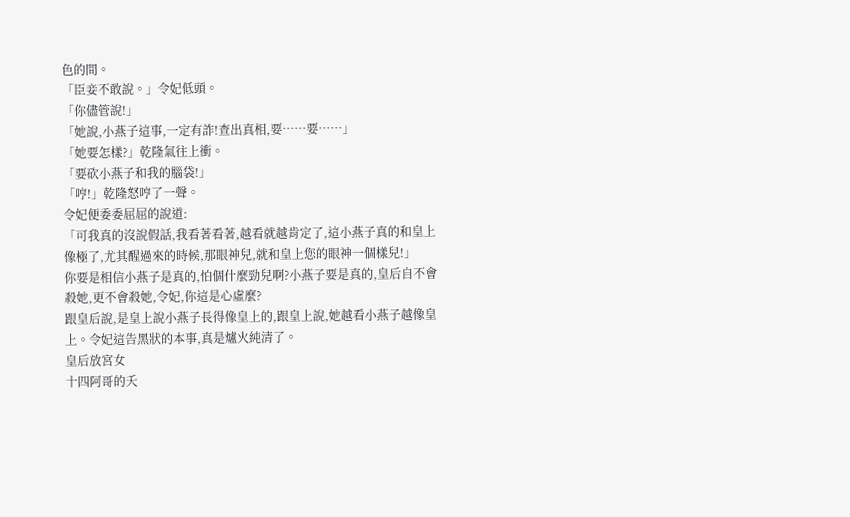色的間。
「臣妾不敢說。」令妃低頭。
「你儘管說!」
「她說,小燕子這事,一定有詐!查出真相,要……要……」
「她要怎樣?」乾隆氣往上衝。
「要砍小燕子和我的腦袋!」
「哼!」乾隆怒哼了一聲。
令妃便委委屈屈的說道:
「可我真的沒說假話,我看著看著,越看就越肯定了,這小燕子真的和皇上像極了,尤其醒過來的時候,那眼神兒,就和皇上您的眼神一個樣兒!」
你要是相信小燕子是真的,怕個什麼勁兒啊?小燕子要是真的,皇后自不會殺她,更不會殺她,令妃,你這是心虛麼?
跟皇后說,是皇上說小燕子長得像皇上的,跟皇上說,她越看小燕子越像皇上。令妃這告黑狀的本事,真是爐火純清了。
皇后放宮女
十四阿哥的夭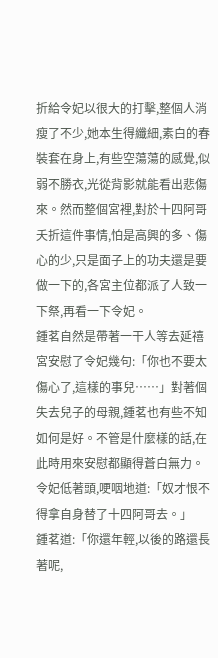折給令妃以很大的打擊,整個人消瘦了不少,她本生得纖細,素白的春裝套在身上,有些空蕩蕩的感覺,似弱不勝衣,光從背影就能看出悲傷來。然而整個宮裡,對於十四阿哥夭折這件事情,怕是高興的多、傷心的少,只是面子上的功夫還是要做一下的,各宮主位都派了人致一下祭,再看一下令妃。
鍾茗自然是帶著一干人等去延禧宮安慰了令妃幾句:「你也不要太傷心了,這樣的事兒……」對著個失去兒子的母親,鍾茗也有些不知如何是好。不管是什麼樣的話,在此時用來安慰都顯得蒼白無力。
令妃低著頭,哽咽地道:「奴才恨不得拿自身替了十四阿哥去。」
鍾茗道:「你還年輕,以後的路還長著呢,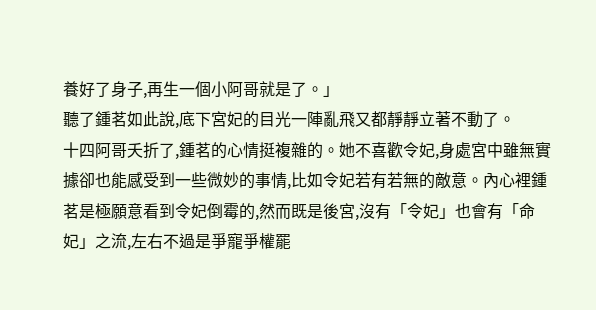養好了身子,再生一個小阿哥就是了。」
聽了鍾茗如此說,底下宮妃的目光一陣亂飛又都靜靜立著不動了。
十四阿哥夭折了,鍾茗的心情挺複雜的。她不喜歡令妃,身處宮中雖無實據卻也能感受到一些微妙的事情,比如令妃若有若無的敵意。內心裡鍾茗是極願意看到令妃倒霉的,然而既是後宮,沒有「令妃」也會有「命妃」之流,左右不過是爭寵爭權罷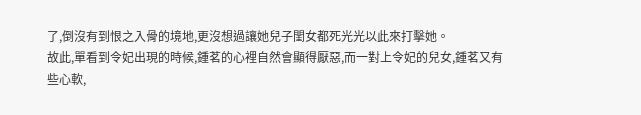了,倒沒有到恨之入骨的境地,更沒想過讓她兒子閨女都死光光以此來打擊她。
故此,單看到令妃出現的時候,鍾茗的心裡自然會顯得厭惡,而一對上令妃的兒女,鍾茗又有些心軟,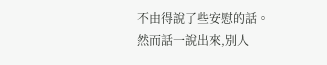不由得說了些安慰的話。然而話一說出來,別人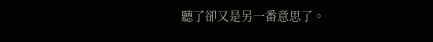聽了卻又是另一番意思了。